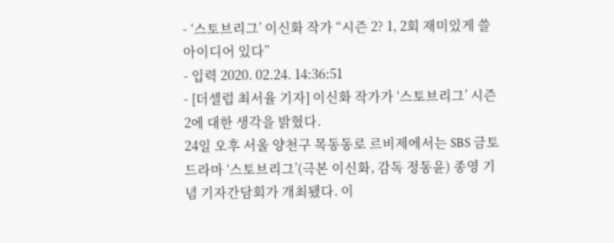- ‘스토브리그’ 이신화 작가 “시즌 2? 1, 2회 재미있게 쓸 아이디어 있다”
- 입력 2020. 02.24. 14:36:51
- [더셀럽 최서율 기자] 이신화 작가가 ‘스토브리그’ 시즌 2에 대한 생각을 밝혔다.
24일 오후 서울 양천구 목동동로 르비제에서는 SBS 금토드라마 ‘스토브리그’(극본 이신화, 감독 정동윤) 종영 기념 기자간담회가 개최됐다. 이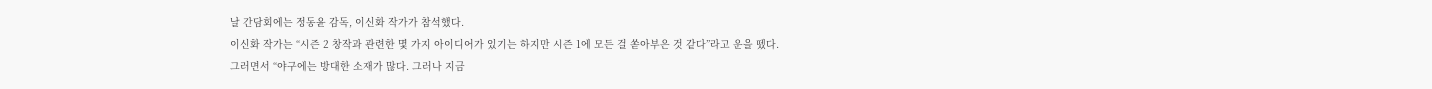날 간담회에는 정동윤 감독, 이신화 작가가 참석했다.
이신화 작가는 “시즌 2 창작과 관련한 몇 가지 아이디어가 있기는 하지만 시즌 1에 모든 걸 쏟아부은 것 같다”라고 운을 뗐다.
그러면서 “야구에는 방대한 소재가 많다. 그러나 지금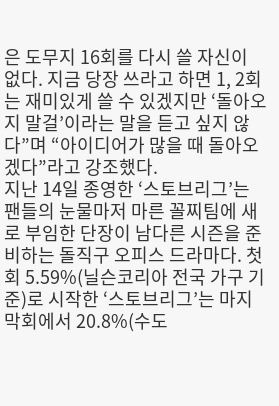은 도무지 16회를 다시 쓸 자신이 없다. 지금 당장 쓰라고 하면 1, 2회는 재미있게 쓸 수 있겠지만 ‘돌아오지 말걸’이라는 말을 듣고 싶지 않다”며 “아이디어가 많을 때 돌아오겠다”라고 강조했다.
지난 14일 종영한 ‘스토브리그’는 팬들의 눈물마저 마른 꼴찌팀에 새로 부임한 단장이 남다른 시즌을 준비하는 돌직구 오피스 드라마다. 첫 회 5.59%(닐슨코리아 전국 가구 기준)로 시작한 ‘스토브리그’는 마지막회에서 20.8%(수도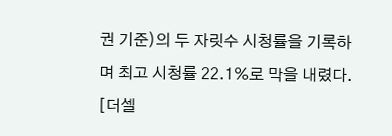권 기준)의 두 자릿수 시청률을 기록하며 최고 시청률 22.1%로 막을 내렸다.
[더셀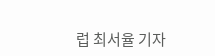럽 최서율 기자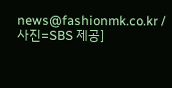news@fashionmk.co.kr / 사진=SBS 제공]